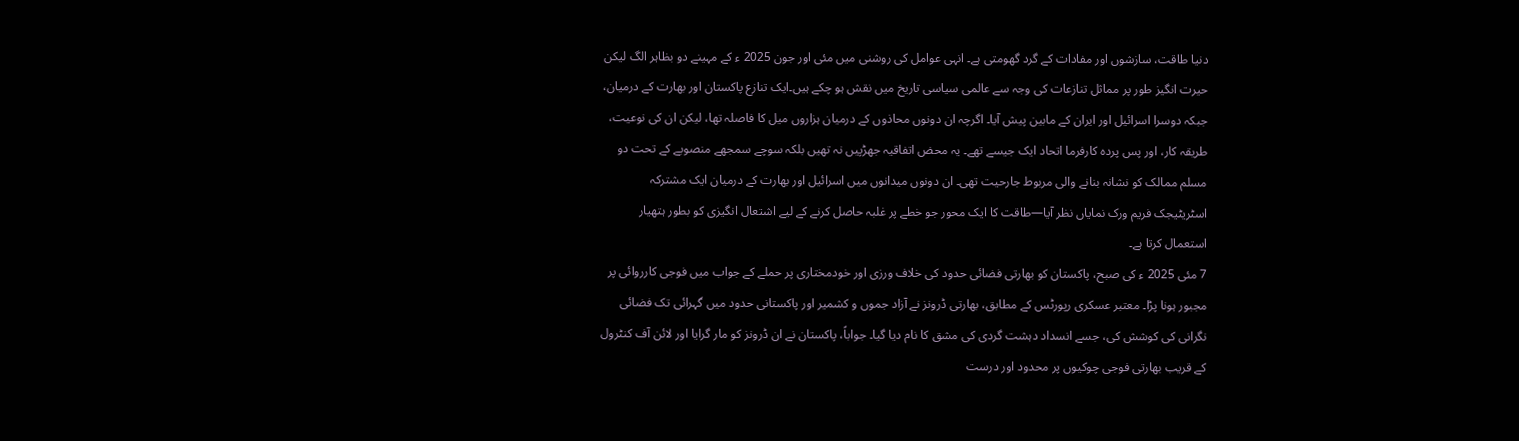دنیا طاقت، سازشوں اور مفادات کے گرد گھومتی ہے۔ انہی عوامل کی روشنی میں مئی اور جون 2025 ء کے مہینے دو بظاہر الگ لیکن حیرت انگیز طور پر مماثل تنازعات کی وجہ سے عالمی سیاسی تاریخ میں نقش ہو چکے ہیں۔ایک تنازع پاکستان اور بھارت کے درمیان، جبکہ دوسرا اسرائیل اور ایران کے مابین پیش آیا۔ اگرچہ ان دونوں محاذوں کے درمیان ہزاروں میل کا فاصلہ تھا، لیکن ان کی نوعیت، طریقہ کار، اور پس پردہ کارفرما اتحاد ایک جیسے تھے۔ یہ محض اتفاقیہ جھڑپیں نہ تھیں بلکہ سوچے سمجھے منصوبے کے تحت دو مسلم ممالک کو نشانہ بنانے والی مربوط جارحیت تھی۔ ان دونوں میدانوں میں اسرائیل اور بھارت کے درمیان ایک مشترکہ اسٹریٹیجک فریم ورک نمایاں نظر آیا—طاقت کا ایک محور جو خطے پر غلبہ حاصل کرنے کے لیے اشتعال انگیزی کو بطور ہتھیار استعمال کرتا ہے۔
7 مئی 2025 ء کی صبح، پاکستان کو بھارتی فضائی حدود کی خلاف ورزی اور خودمختاری پر حملے کے جواب میں فوجی کارروائی پر مجبور ہونا پڑا۔ معتبر عسکری رپورٹس کے مطابق، بھارتی ڈرونز نے آزاد جموں و کشمیر اور پاکستانی حدود میں گہرائی تک فضائی نگرانی کی کوشش کی، جسے انسداد دہشت گردی کی مشق کا نام دیا گیا۔ جواباً، پاکستان نے ان ڈرونز کو مار گرایا اور لائن آف کنٹرول کے قریب بھارتی فوجی چوکیوں پر محدود اور درست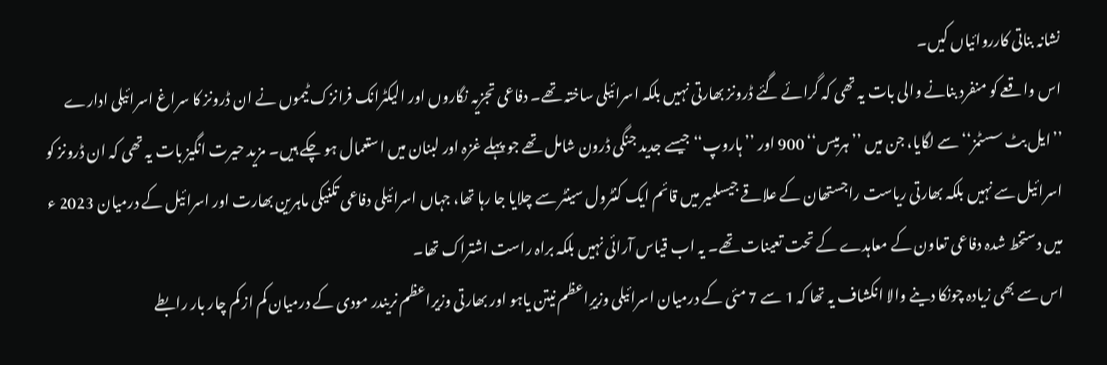نشانہ بناتی کارروائیاں کیں۔
اس واقعے کو منفرد بنانے والی بات یہ تھی کہ گرائے گئے ڈرونز بھارتی نہیں بلکہ اسرائیلی ساختہ تھے۔ دفاعی تجزیہ نگاروں اور الیکٹرانک فرانزک ٹیموں نے ان ڈرونز کا سراغ اسرائیلی ادارے ’’ایل بٹ سسٹمز‘‘سے لگایا، جن میں ’’ہرمیس‘‘ 900 اور ’’ہاروپ‘‘ جیسے جدید جنگی ڈرون شامل تھے جو پہلے غزہ اور لبنان میں استعمال ہو چکے ہیں۔ مزید حیرت انگیز بات یہ تھی کہ ان ڈرونز کو اسرائیل سے نہیں بلکہ بھارتی ریاست راجستھان کے علاقے جیسلمیر میں قائم ایک کنٹرول سینٹر سے چلایا جا رہا تھا، جہاں اسرائیلی دفاعی تکنیکی ماہرین بھارت اور اسرائیل کے درمیان 2023 ء میں دستخط شدہ دفاعی تعاون کے معاہدے کے تحت تعینات تھے۔ یہ اب قیاس آرائی نہیں بلکہ براہ راست اشتراک تھا۔
اس سے بھی زیادہ چونکا دینے والا انکشاف یہ تھا کہ 1 سے 7 مئی کے درمیان اسرائیلی وزیرِاعظم نیتن یاہو اور بھارتی وزیراعظم نریندر مودی کے درمیان کم از کم چار بار رابطے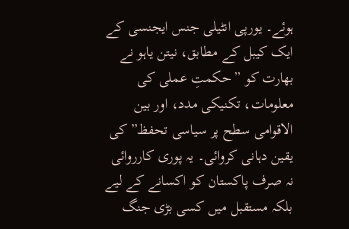ہوئے۔ یورپی انٹیلی جنس ایجنسی کے ایک کیبل کے مطابق، نیتن یاہو نے بھارت کو ”حکمتِ عملی کی معلومات، تکنیکی مدد، اور بین الاقوامی سطح پر سیاسی تحفظ” کی یقین دہانی کروائی۔ یہ پوری کارروائی نہ صرف پاکستان کو اکسانے کے لیے بلکہ مستقبل میں کسی بڑی جنگ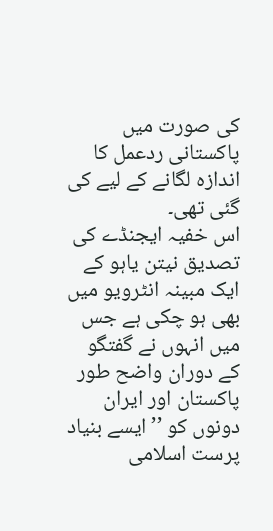کی صورت میں پاکستانی ردعمل کا اندازہ لگانے کے لیے کی گئی تھی۔
اس خفیہ ایجنڈے کی تصدیق نیتن یاہو کے ایک مبینہ انٹرویو میں بھی ہو چکی ہے جس میں انہوں نے گفتگو کے دوران واضح طور پاکستان اور ایران دونوں کو ’’ایسے بنیاد پرست اسلامی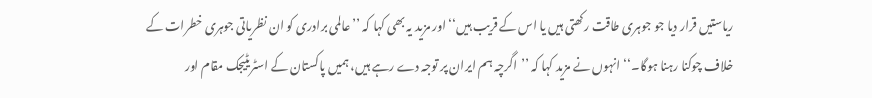ریاستیں قرار دیا جو جوہری طاقت رکھتی ہیں یا اس کے قریب ہیں‘‘ اور مزید یہ بھی کہا کہ ’’عالمی برادری کو ان نظریاتی جوہری خطرات کے خلاف چوکنا رہنا ہوگا۔‘‘ انہوں نے مزید کہا کہ ’’اگرچہ ہم ایران پر توجہ دے رہے ہیں، ہمیں پاکستان کے اسٹریٹیجک مقام اور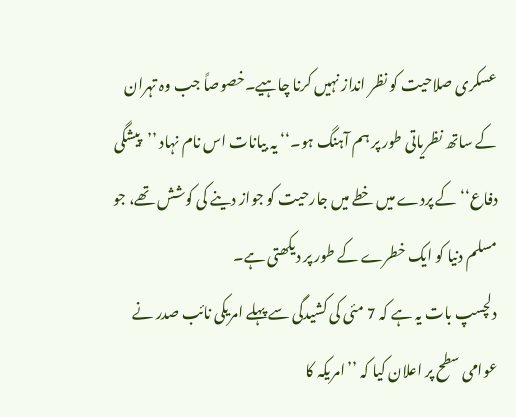عسکری صلاحیت کو نظر انداز نہیں کرنا چاہیے۔خصوصاً جب وہ تہران کے ساتھ نظریاتی طور پر ہم آہنگ ہو۔‘‘ یہ بیانات اس نام نہاد ’’پیشگی دفاع‘‘ کے پردے میں خطے میں جارحیت کو جواز دینے کی کوشش تھے، جو مسلم دنیا کو ایک خطرے کے طور پر دیکھتی ہے۔
دلچسپ بات یہ ہے کہ 7 مئی کی کشیدگی سے پہلے امریکی نائب صدر نے عوامی سطح پر اعلان کیا کہ ’’امریکہ کا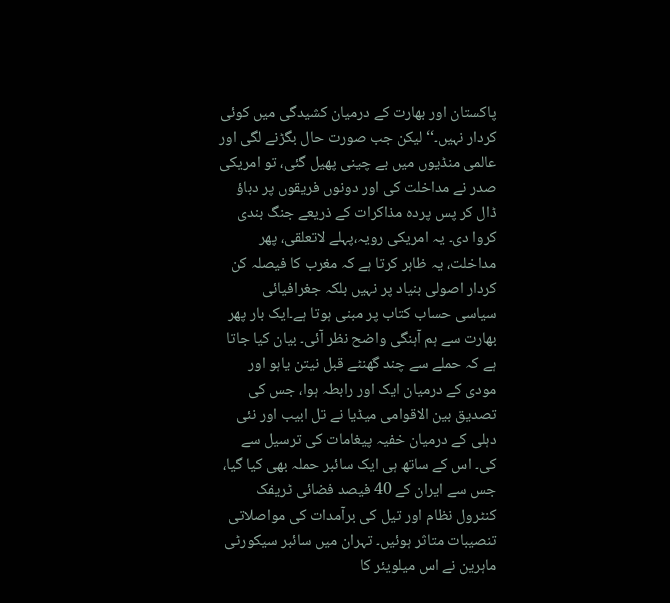پاکستان اور بھارت کے درمیان کشیدگی میں کوئی کردار نہیں۔‘‘ لیکن جب صورت حال بگڑنے لگی اور عالمی منڈیوں میں بے چینی پھیل گئی، تو امریکی صدر نے مداخلت کی اور دونوں فریقوں پر دباؤ ڈال کر پس پردہ مذاکرات کے ذریعے جنگ بندی کروا دی۔ یہ امریکی رویہ،پہلے لاتعلقی، پھر مداخلت، یہ ظاہر کرتا ہے کہ مغرب کا فیصلہ کن کردار اصولی بنیاد پر نہیں بلکہ جغرافیائی سیاسی حساب کتاب پر مبنی ہوتا ہے۔ایک بار پھر بھارت سے ہم آہنگی واضح نظر آئی۔ بیان کیا جاتا ہے کہ حملے سے چند گھنٹے قبل نیتن یاہو اور مودی کے درمیان ایک اور رابطہ ہوا، جس کی تصدیق بین الاقوامی میڈیا نے تل ابیب اور نئی دہلی کے درمیان خفیہ پیغامات کی ترسیل سے کی۔ اس کے ساتھ ہی ایک سائبر حملہ بھی کیا گیا، جس سے ایران کے 40 فیصد فضائی ٹریفک کنٹرول نظام اور تیل کی برآمدات کی مواصلاتی تنصیبات متاثر ہوئیں۔ تہران میں سائبر سیکورٹی ماہرین نے اس میلویئر کا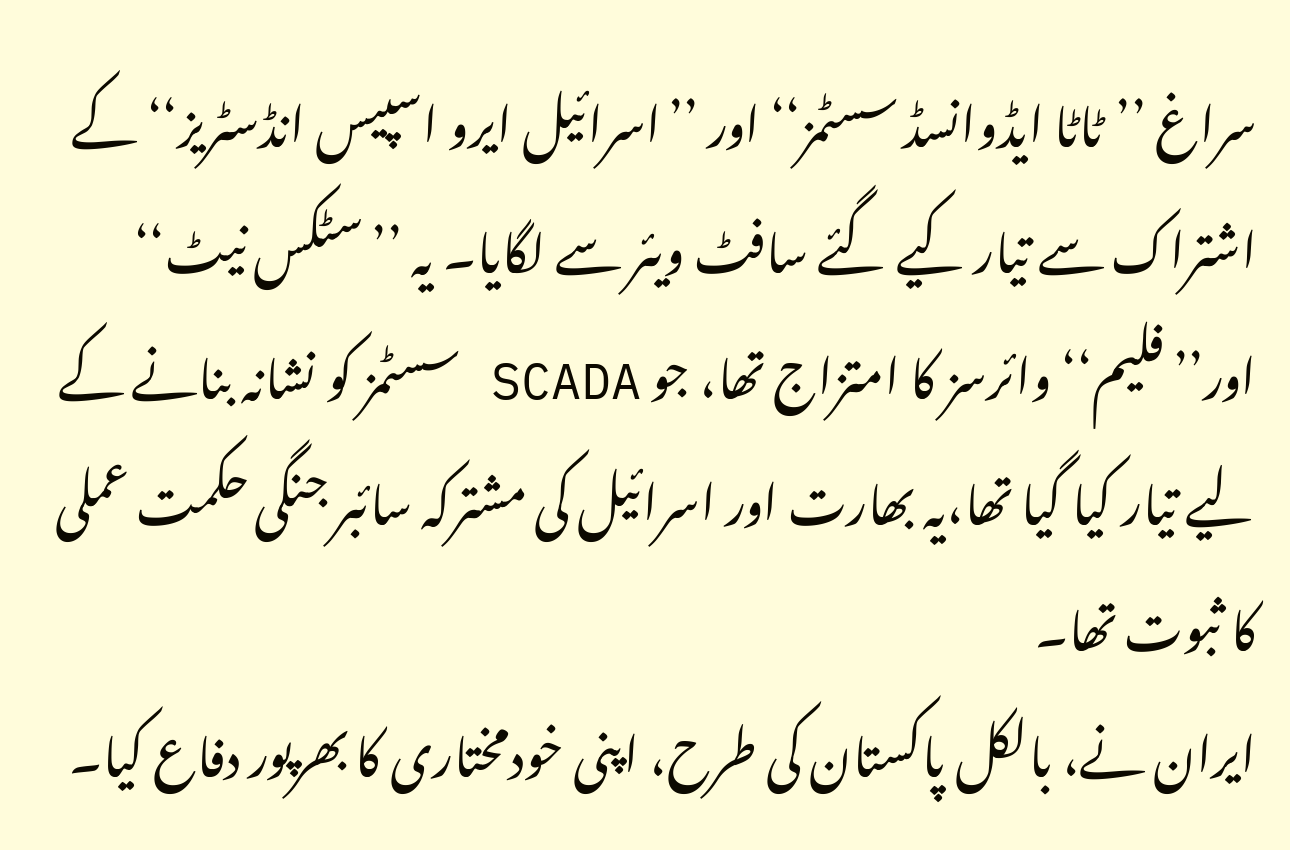سراغ ’’ٹاٹا ایڈوانسڈ سسٹمز‘‘ اور ’’اسرائیل ایرو اسپیس انڈسٹریز‘‘ کے اشتراک سے تیار کیے گئے سافٹ ویئر سے لگایا۔ یہ ’’سٹکس نیٹ‘‘ اور’’فلیم‘‘ وائرسز کا امتزاج تھا، جو SCADA سسٹمز کو نشانہ بنانے کے لیے تیار کیا گیا تھا،یہ بھارت اور اسرائیل کی مشترکہ سائبر جنگی حکمت عملی کا ثبوت تھا۔
ایران نے، بالکل پاکستان کی طرح، اپنی خودمختاری کا بھرپور دفاع کیا۔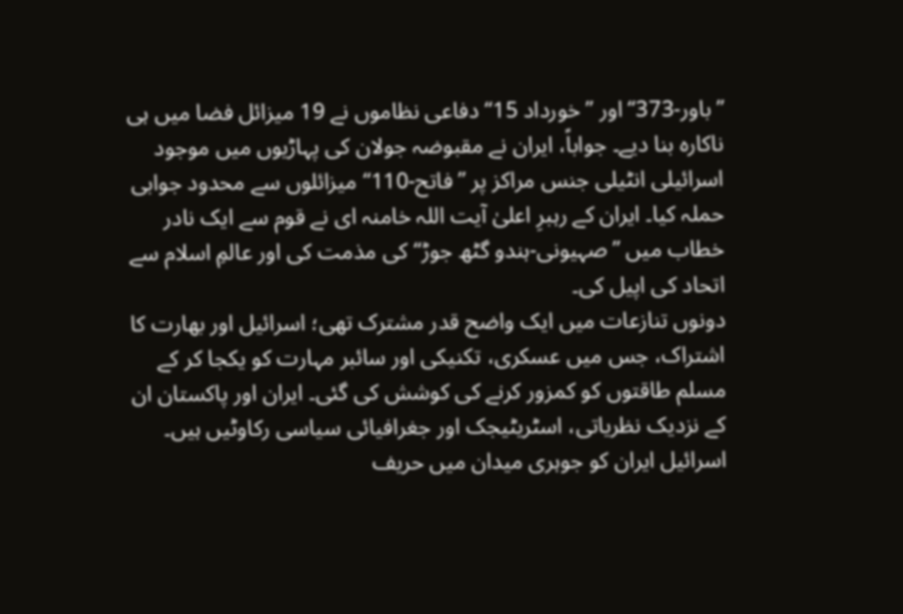’’باور-373‘‘ اور ’’خورداد 15‘‘ دفاعی نظاموں نے 19 میزائل فضا میں ہی ناکارہ بنا دیے۔ جواباً، ایران نے مقبوضہ جولان کی پہاڑیوں میں موجود اسرائیلی انٹیلی جنس مراکز پر ’’فاتح-110‘‘ میزائلوں سے محدود جوابی حملہ کیا۔ ایران کے رہبرِ اعلیٰ آیت اللہ خامنہ ای نے قوم سے ایک نادر خطاب میں ’’صہیونی-ہندو گٹھ جوڑ‘‘ کی مذمت کی اور عالمِ اسلام سے اتحاد کی اپیل کی۔
دونوں تنازعات میں ایک واضح قدر مشترک تھی؛ اسرائیل اور بھارت کا اشتراک، جس میں عسکری، تکنیکی اور سائبر مہارت کو یکجا کر کے مسلم طاقتوں کو کمزور کرنے کی کوشش کی گئی۔ ایران اور پاکستان ان کے نزدیک نظریاتی، اسٹریٹیجک اور جغرافیائی سیاسی رکاوٹیں ہیں۔ اسرائیل ایران کو جوہری میدان میں حریف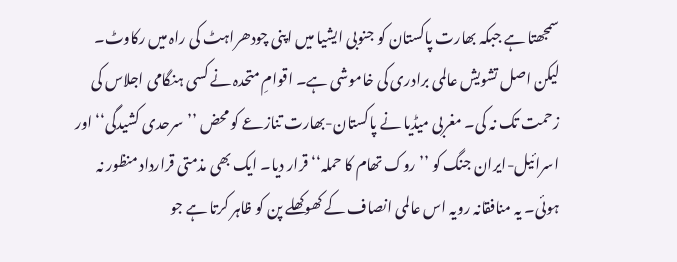سمجھتا ہے جبکہ بھارت پاکستان کو جنوبی ایشیا میں اپنی چودھراہٹ کی راہ میں رکاوٹ۔
لیکن اصل تشویش عالمی برادری کی خاموشی ہے۔ اقوامِ متحدہ نے کسی ہنگامی اجلاس کی زحمت تک نہ کی۔ مغربی میڈیا نے پاکستان-بھارت تنازعے کو محض ’’سرحدی کشیدگی‘‘ اور اسرائیل-ایران جنگ کو ’’روک تھام کا حملہ‘‘ قرار دیا۔ ایک بھی مذمتی قرارداد منظور نہ ہوئی۔ یہ منافقانہ رویہ اس عالمی انصاف کے کھوکھلے پن کو ظاہر کرتا ہے جو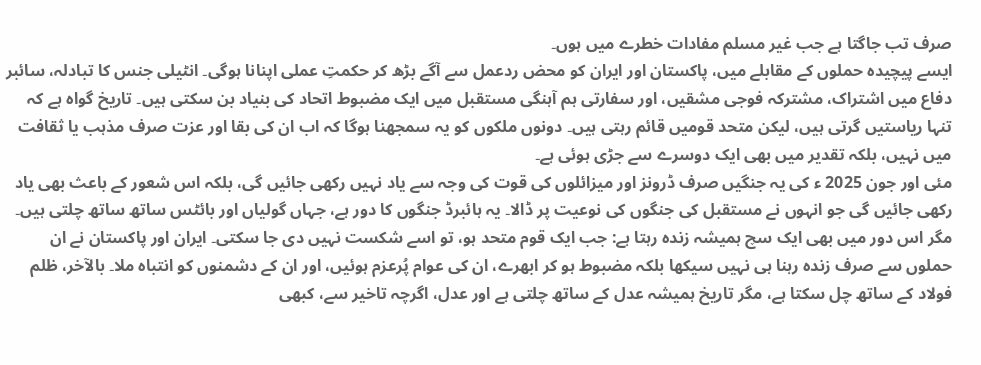صرف تب جاگتا ہے جب غیر مسلم مفادات خطرے میں ہوں۔
ایسے پیچیدہ حملوں کے مقابلے میں، پاکستان اور ایران کو محض ردعمل سے آگے بڑھ کر حکمتِ عملی اپنانا ہوگی۔ انٹیلی جنس کا تبادلہ، سائبر دفاع میں اشتراک، مشترکہ فوجی مشقیں، اور سفارتی ہم آہنگی مستقبل میں ایک مضبوط اتحاد کی بنیاد بن سکتی ہیں۔ تاریخ گواہ ہے کہ تنہا ریاستیں گرتی ہیں، لیکن متحد قومیں قائم رہتی ہیں۔ دونوں ملکوں کو یہ سمجھنا ہوگا کہ اب ان کی بقا اور عزت صرف مذہب یا ثقافت میں نہیں، بلکہ تقدیر میں بھی ایک دوسرے سے جڑی ہوئی ہے۔
مئی اور جون 2025 ء کی یہ جنگیں صرف ڈرونز اور میزائلوں کی قوت کی وجہ سے یاد نہیں رکھی جائیں گی، بلکہ اس شعور کے باعث بھی یاد رکھی جائیں گی جو انہوں نے مستقبل کی جنگوں کی نوعیت پر ڈالا۔ یہ ہائبرڈ جنگوں کا دور ہے، جہاں گولیاں اور بائٹس ساتھ ساتھ چلتی ہیں۔ مگر اس دور میں بھی ایک سچ ہمیشہ زندہ رہتا ہے: جب ایک قوم متحد ہو، تو اسے شکست نہیں دی جا سکتی۔ ایران اور پاکستان نے ان حملوں سے صرف زندہ رہنا ہی نہیں سیکھا بلکہ مضبوط ہو کر ابھرے، ان کی عوام پُرعزم ہوئیں، اور ان کے دشمنوں کو انتباہ ملا۔ بالآخر، ظلم فولاد کے ساتھ چل سکتا ہے، مگر تاریخ ہمیشہ عدل کے ساتھ چلتی ہے اور عدل، اگرچہ تاخیر سے، کبھی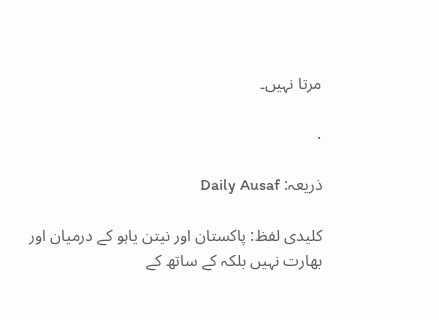مرتا نہیں۔

.

ذریعہ: Daily Ausaf

کلیدی لفظ: پاکستان اور نیتن یاہو کے درمیان اور بھارت نہیں بلکہ کے ساتھ کے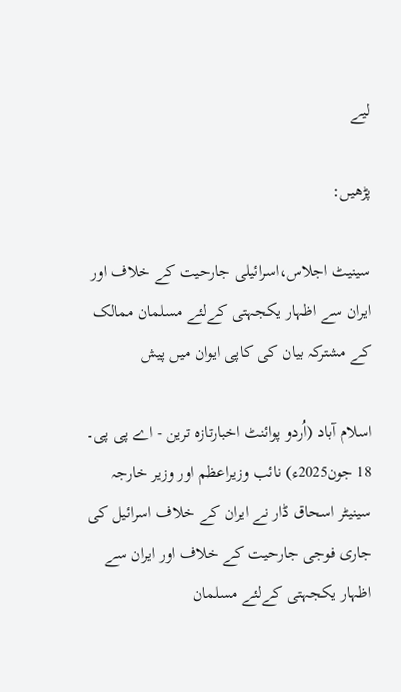لیے

پڑھیں:

سینیٹ اجلاس،اسرائیلی جارحیت کے خلاف اور ایران سے اظہار یکجہتی کےلئے مسلمان ممالک کے مشترکہ بیان کی کاپی ایوان میں پیش

اسلام آباد (اُردو پوائنٹ اخبارتازہ ترین - اے پی پی۔ 18 جون2025ء) نائب وزیراعظم اور وزیر خارجہ سینیٹر اسحاق ڈار نے ایران کے خلاف اسرائیل کی جاری فوجی جارحیت کے خلاف اور ایران سے اظہار یکجہتی کےلئے مسلمان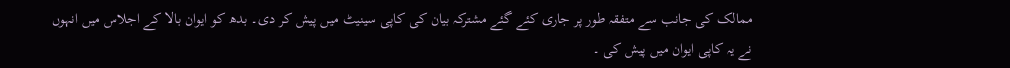ممالک کی جانب سے متفقہ طور پر جاری کئے گئے مشترکہ بیان کی کاپی سینیٹ میں پیش کر دی۔ بدھ کو ایوان بالا کے اجلاس میں انہوں نے یہ کاپی ایوان میں پیش کی ۔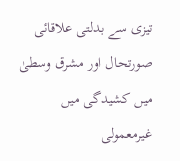تیزی سے بدلتی علاقائی صورتحال اور مشرق وسطیٰ میں کشیدگی میں غیرمعمولی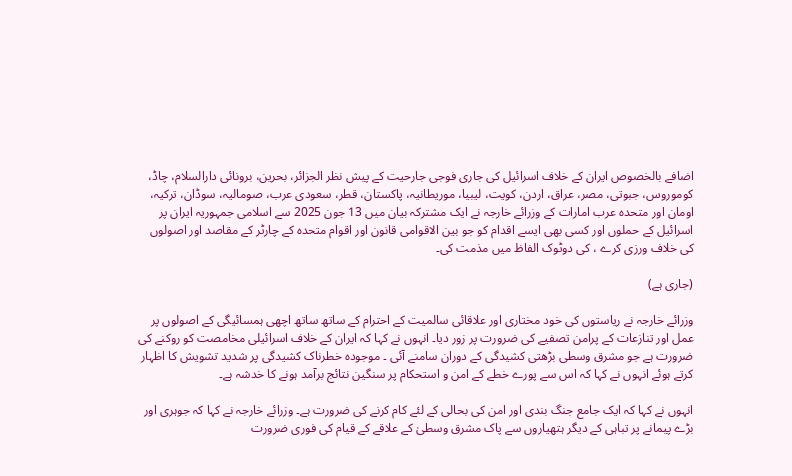اضافے بالخصوص ایران کے خلاف اسرائیل کی جاری فوجی جارحیت کے پیش نظر الجزائر، بحرین، برونائی دارالسلام، چاڈ، کوموروس، جبوتی، مصر، عراق، اردن، کویت، لیبیا، موریطانیہ، پاکستان، قطر، سعودی عرب، صومالیہ، سوڈان، ترکیہ، اومان اور متحدہ عرب امارات کے وزرائے خارجہ نے ایک مشترکہ بیان میں 13 جون 2025 سے اسلامی جمہوریہ ایران پر اسرائیل کے حملوں اور کسی بھی ایسے اقدام کو جو بین الاقوامی قانون اور اقوام متحدہ کے چارٹر کے مقاصد اور اصولوں کی خلاف ورزی کرے ، کی دوٹوک الفاظ میں مذمت کی۔

(جاری ہے)

وزرائے خارجہ نے ریاستوں کی خود مختاری اور علاقائی سالمیت کے احترام کے ساتھ ساتھ اچھی ہمسائیگی کے اصولوں پر عمل اور تنازعات کے پرامن تصفیے کی ضرورت پر زور دیا۔ انہوں نے کہا کہ ایران کے خلاف اسرائیلی مخامصت کو روکنے کی ضرورت ہے جو مشرق وسطی بڑھتی کشیدگی کے دوران سامنے آئی ۔ موجودہ خطرناک کشیدگی پر شدید تشویش کا اظہار کرتے ہوئے انہوں نے کہا کہ اس سے پورے خطے کے امن و استحکام پر سنگین نتائج برآمد ہونے کا خدشہ ہے۔

انہوں نے کہا کہ ایک جامع جنگ بندی اور امن کی بحالی کے لئے کام کرنے کی ضرورت ہے۔ وزرائے خارجہ نے کہا کہ جوہری اور بڑے پیمانے پر تباہی کے دیگر ہتھیاروں سے پاک مشرق وسطیٰ کے علاقے کے قیام کی فوری ضرورت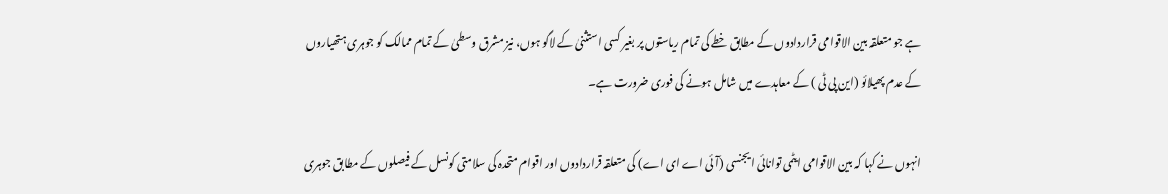ہے جو متعلقہ بین الاقوامی قراردادوں کے مطابق خطے کی تمام ریاستوں پر بغیر کسی استثنیٰ کے لاگو ہوں، نیز مشرق وسطیٰ کے تمام ممالک کو جوہری ہتھیاروں کے عدم پھیلائو (این پی ٹی ) کے معاہدے میں شامل ہونے کی فوری ضرورت ہے۔

انہوں نے کہا کہ بین الاقوامی ایٹمی توانائی ایجنسی (آئی اے ای اے) کی متعلقہ قراردادوں اور اقوام متحدہ کی سلامتی کونسل کے فیصلوں کے مطابق جوہری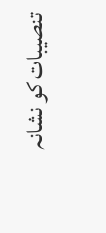تنصیبات کو نشانہ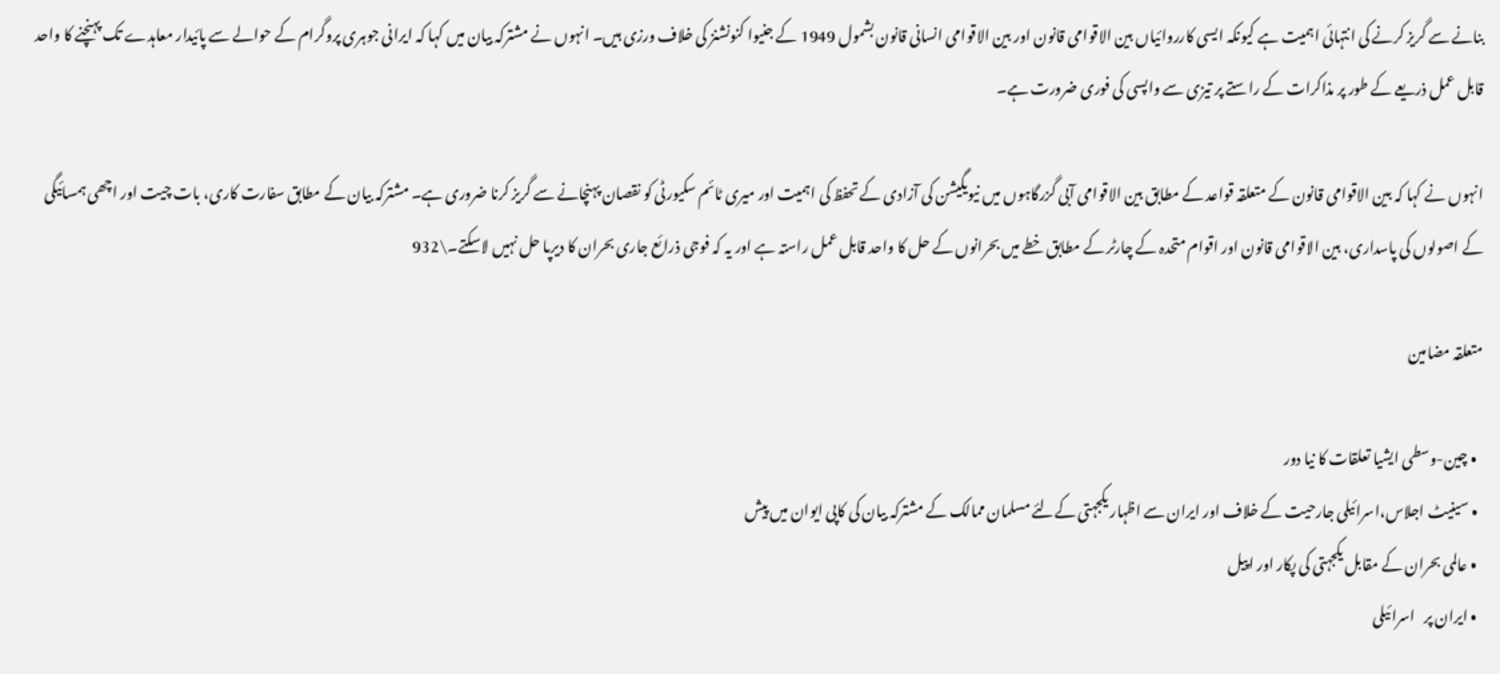بنانے سے گریز کرنے کی انتہائی اہمیت ہے کیونکہ ایسی کارروائیاں بین الاقوامی قانون اور بین الاقوامی انسانی قانون بشمول 1949 کے جنیوا کنونشنز کی خلاف ورزی ہیں۔ انہوں نے مشترکہ بیان میں کہا کہ ایرانی جوہری پروگرام کے حوالے سے پائیدار معاہدے تک پہنچنے کا واحد قابل عمل ذریعے کے طور پر مذاکرات کے راستے پر تیزی سے واپسی کی فوری ضرورت ہے۔

انہوں نے کہا کہ بین الاقوامی قانون کے متعلقہ قواعد کے مطابق بین الاقوامی آبی گزرگاہوں میں نیویگیشن کی آزادی کے تحفظ کی اہمیت اور میری ٹائم سکیورٹی کو نقصان پہنچانے سے گریز کرنا ضروری ہے۔ مشترکہ بیان کے مطابق سفارت کاری، بات چیت اور اچھی ہمسائیگی کے اصولوں کی پاسداری، بین الاقوامی قانون اور اقوام متحدہ کے چارٹر کے مطابق خطے میں بحرانوں کے حل کا واحد قابل عمل راستہ ہے اور یہ کہ فوجی ذرائع جاری بحران کا دیرپا حل نہیں لاسکتے۔\932

متعلقہ مضامین

  • چین-وسطی ایشیا تعلقات کا نیا دور
  • سینیٹ اجلاس،اسرائیلی جارحیت کے خلاف اور ایران سے اظہار یکجہتی کےلئے مسلمان ممالک کے مشترکہ بیان کی کاپی ایوان میں پیش
  • عالمی بحران کے مقابل یکجہتی کی پکار اور اپیل
  • ایران پر   اسرائیلی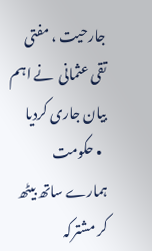جارحیت ، مفتی تقی عثمانی  نے اہم بیان جاری کردیا
  • حکومت ہمارے ساتھ بیٹھ کر مشترکہ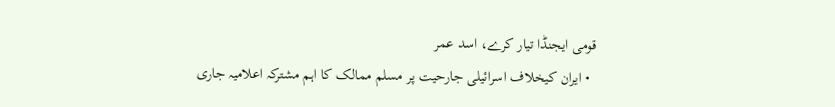قومی ایجنڈا تیار کرے، اسد عمر
  • ایران کیخلاف اسرائیلی جارحیت پر مسلم ممالک کا اہم مشترکہ اعلامیہ جاری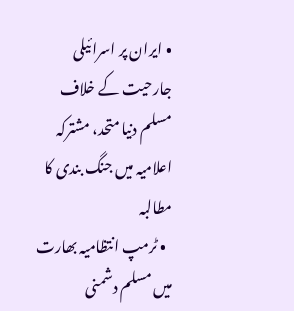• ایران پر اسرائیلی جارحیت کے خلاف مسلم دنیا متحد، مشترکہ اعلامیہ میں جنگ بندی کا مطالبہ
  • ٹرمپ انتظامیہ بھارت میں مسلم دشمنی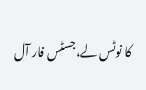کا نوٹس لے،جسٹس فار آل